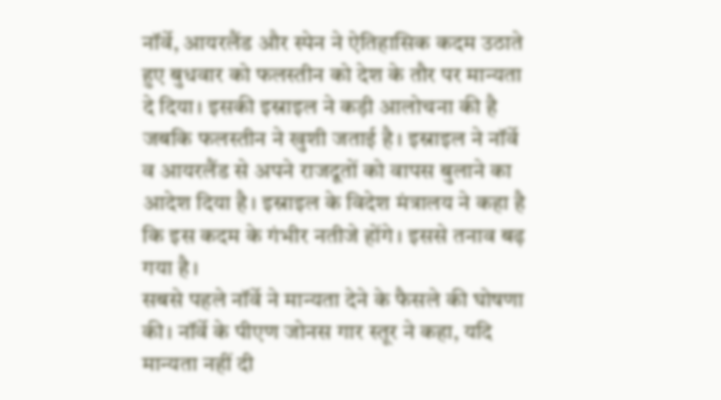नॉर्वे, आयरलैंड और स्पेन ने ऐतिहासिक कदम उठाते हुए बुधवार को फलस्तीन को देश के तौर पर मान्यता दे दिया। इसकी इस्राइल ने कड़ी आलोचना की है जबकि फलस्तीन ने खुशी जताई है। इस्राइल ने नॉर्वे व आयरलैंड से अपने राजदूतों को वापस बुलाने का आदेश दिया है। इस्राइल के विदेश मंत्रालय ने कहा है कि इस कदम के गंभीर नतीजे होंगे। इससे तनाव बढ़ गया है।
सबसे पहले नॉर्वे ने मान्यता देने के फैसले की घोषणा की। नॉर्वे के पीएण जोनस गार स्तूर ने कहा, यदि मान्यता नहीं दी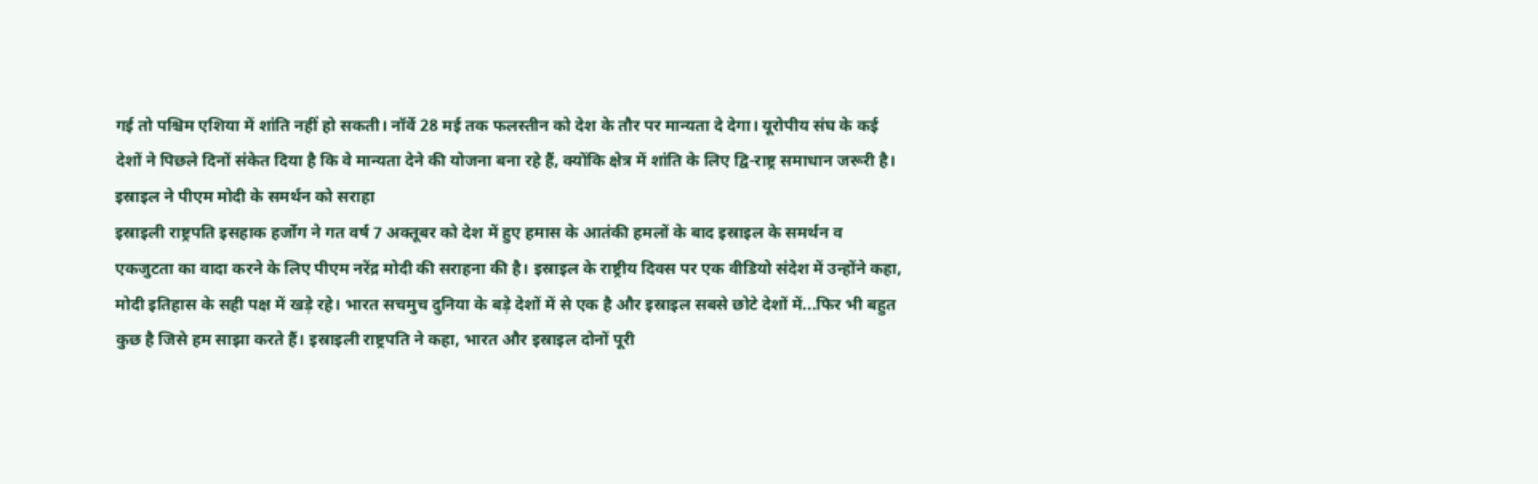गई तो पश्चिम एशिया में शांति नहीं हो सकती। नॉर्वे 28 मई तक फलस्तीन को देश के तौर पर मान्यता दे देगा। यूरोपीय संघ के कई देशों ने पिछले दिनों संकेत दिया है कि वे मान्यता देने की योजना बना रहे हैं, क्योंकि क्षेत्र में शांति के लिए द्वि-राष्ट्र समाधान जरूरी है।
इस्राइल ने पीएम मोदी के समर्थन को सराहा
इस्राइली राष्ट्रपति इसहाक हर्जोग ने गत वर्ष 7 अक्तूबर को देश में हुए हमास के आतंकी हमलों के बाद इस्राइल के समर्थन व एकजुटता का वादा करने के लिए पीएम नरेंद्र मोदी की सराहना की है। इस्राइल के राष्ट्रीय दिवस पर एक वीडियो संदेश में उन्होंने कहा, मोदी इतिहास के सही पक्ष में खड़े रहे। भारत सचमुच दुनिया के बड़े देशों में से एक है और इस्राइल सबसे छोटे देशों में...फिर भी बहुत कुछ है जिसे हम साझा करते हैं। इस्राइली राष्ट्रपति ने कहा, भारत और इस्राइल दोनों पूरी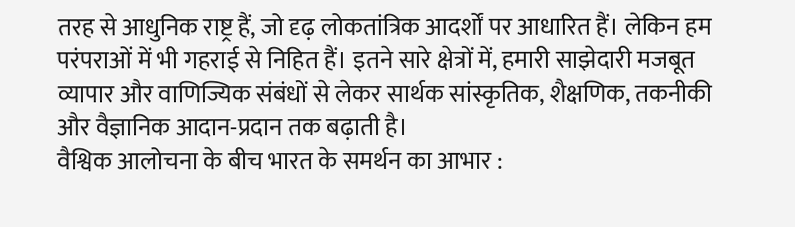तरह से आधुनिक राष्ट्र हैं, जो दृढ़ लोकतांत्रिक आदर्शों पर आधारित हैं। लेकिन हम परंपराओं में भी गहराई से निहित हैं। इतने सारे क्षेत्रों में, हमारी साझेदारी मजबूत व्यापार और वाणिज्यिक संबंधों से लेकर सार्थक सांस्कृतिक, शैक्षणिक, तकनीकी और वैज्ञानिक आदान-प्रदान तक बढ़ाती है।
वैश्विक आलोचना के बीच भारत के समर्थन का आभार :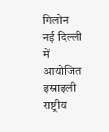गिलोन
नई दिल्ली में आयोजित इस्राइली राष्ट्रीय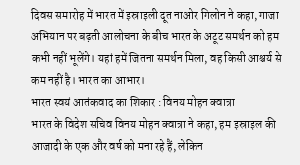दिवस समारोह में भारत में इस्राइली दूत नाओर गिलोन ने कहा, गाजा अभियान पर बढ़ती आलोचना के बीच भारत के अटूट समर्थन को हम कभी नहीं भूलेंगे। यहां हमें जितना समर्थन मिला, वह किसी आश्चर्य से कम नहीं है। भारत का आभार।
भारत स्वयं आतंकवाद का शिकार : विनय मोहन क्वात्रा
भारत के विदेश सचिव विनय मोहन क्वात्रा ने कहा, हम इस्राइल की आजादी के एक और वर्ष को मना रहे हैं, लेकिन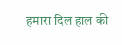हमारा दिल हाल की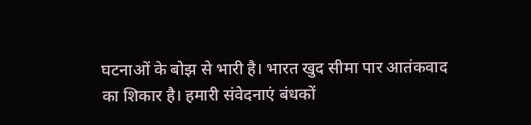घटनाओं के बोझ से भारी है। भारत खुद सीमा पार आतंकवाद का शिकार है। हमारी संवेदनाएं बंधकों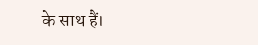के साथ हैं।